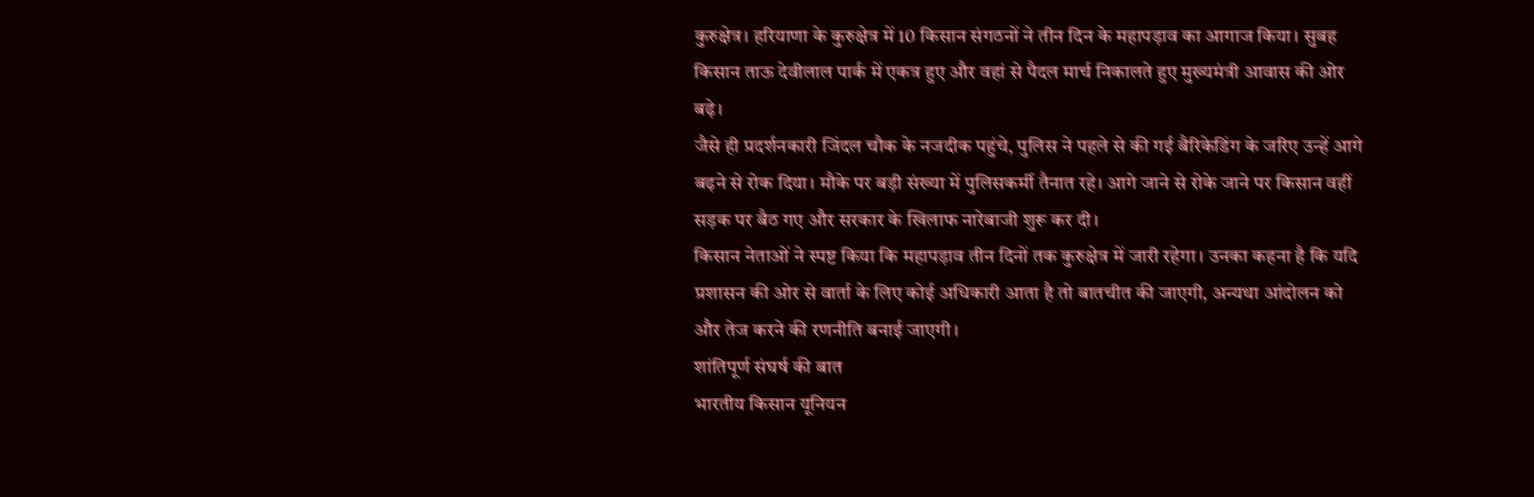कुरुक्षेत्र। हरियाणा के कुरुक्षेत्र में 10 किसान संगठनों ने तीन दिन के महापड़ाव का आगाज किया। सुबह किसान ताऊ देवीलाल पार्क में एकत्र हुए और वहां से पैदल मार्च निकालते हुए मुख्यमंत्री आवास की ओर बढ़े।
जैसे ही प्रदर्शनकारी जिंदल चौक के नजदीक पहुंचे, पुलिस ने पहले से की गई बैरिकेडिंग के जरिए उन्हें आगे बढ़ने से रोक दिया। मौके पर बड़ी संख्या में पुलिसकर्मी तैनात रहे। आगे जाने से रोके जाने पर किसान वहीं सड़क पर बैठ गए और सरकार के खिलाफ नारेबाजी शुरू कर दी।
किसान नेताओं ने स्पष्ट किया कि महापड़ाव तीन दिनों तक कुरुक्षेत्र में जारी रहेगा। उनका कहना है कि यदि प्रशासन की ओर से वार्ता के लिए कोई अधिकारी आता है तो बातचीत की जाएगी, अन्यथा आंदोलन को और तेज करने की रणनीति बनाई जाएगी।
शांतिपूर्ण संघर्ष की बात
भारतीय किसान यूनियन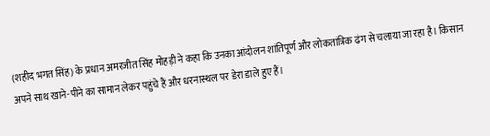(शहीद भगत सिंह) के प्रधान अमरजीत सिंह मोहड़ी ने कहा कि उनका आंदोलन शांतिपूर्ण और लोकतांत्रिक ढंग से चलाया जा रहा है। किसान अपने साथ खाने-पीने का सामान लेकर पहुंचे हैं और धरनास्थल पर डेरा डाले हुए हैं।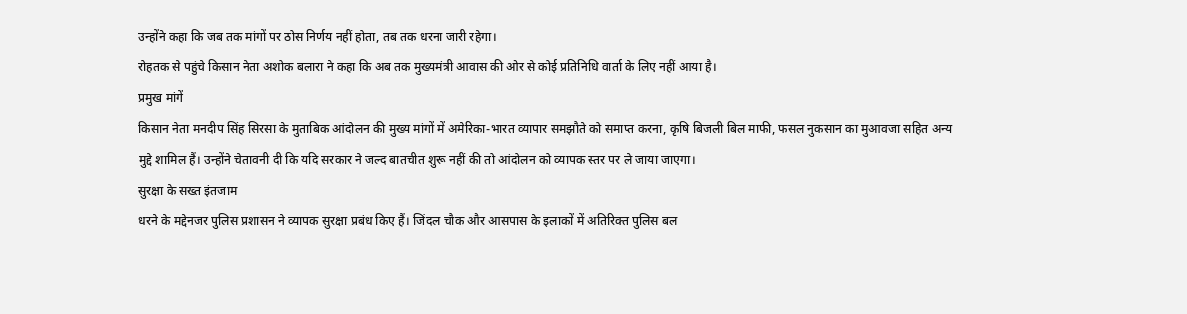उन्होंने कहा कि जब तक मांगों पर ठोस निर्णय नहीं होता, तब तक धरना जारी रहेगा।
रोहतक से पहुंचे किसान नेता अशोक बलारा ने कहा कि अब तक मुख्यमंत्री आवास की ओर से कोई प्रतिनिधि वार्ता के लिए नहीं आया है।
प्रमुख मांगें
किसान नेता मनदीप सिंह सिरसा के मुताबिक आंदोलन की मुख्य मांगों में अमेरिका-भारत व्यापार समझौते को समाप्त करना, कृषि बिजली बिल माफी, फसल नुकसान का मुआवजा सहित अन्य मुद्दे शामिल हैं। उन्होंने चेतावनी दी कि यदि सरकार ने जल्द बातचीत शुरू नहीं की तो आंदोलन को व्यापक स्तर पर ले जाया जाएगा।
सुरक्षा के सख्त इंतजाम
धरने के मद्देनजर पुलिस प्रशासन ने व्यापक सुरक्षा प्रबंध किए हैं। जिंदल चौक और आसपास के इलाकों में अतिरिक्त पुलिस बल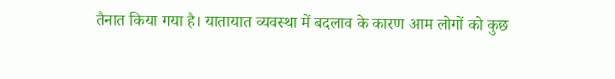तैनात किया गया है। यातायात व्यवस्था में बदलाव के कारण आम लोगों को कुछ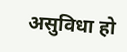असुविधा हो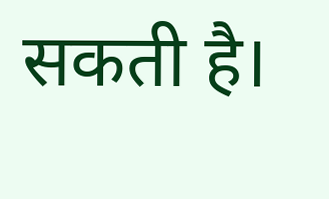सकती है।